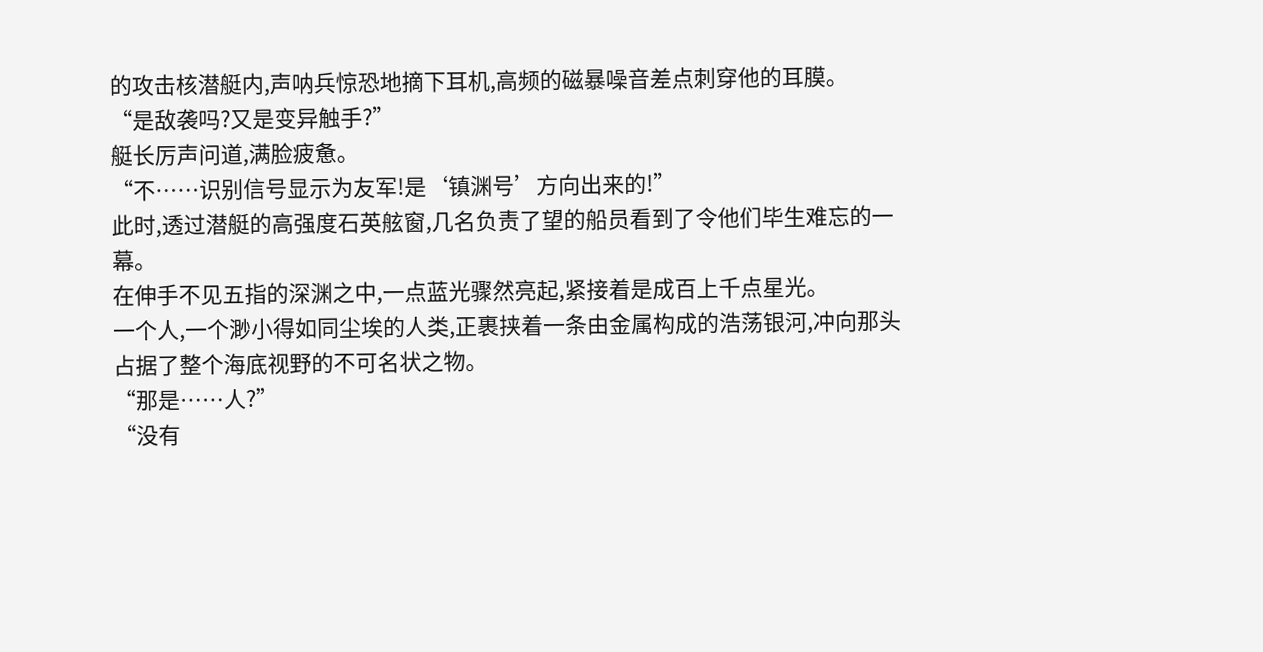的攻击核潜艇内,声呐兵惊恐地摘下耳机,高频的磁暴噪音差点刺穿他的耳膜。
“是敌袭吗?又是变异触手?”
艇长厉声问道,满脸疲惫。
“不……识别信号显示为友军!是‘镇渊号’方向出来的!”
此时,透过潜艇的高强度石英舷窗,几名负责了望的船员看到了令他们毕生难忘的一幕。
在伸手不见五指的深渊之中,一点蓝光骤然亮起,紧接着是成百上千点星光。
一个人,一个渺小得如同尘埃的人类,正裹挟着一条由金属构成的浩荡银河,冲向那头占据了整个海底视野的不可名状之物。
“那是……人?”
“没有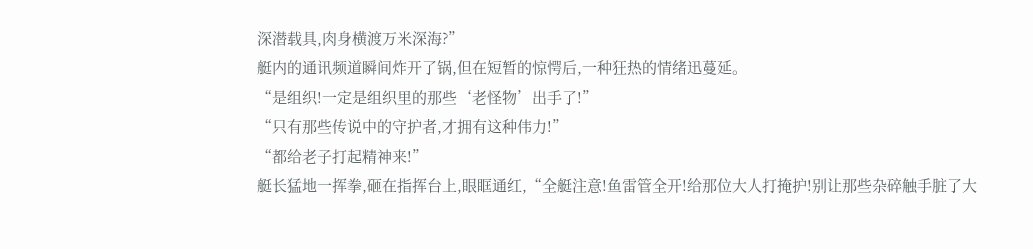深潜载具,肉身横渡万米深海?”
艇内的通讯频道瞬间炸开了锅,但在短暂的惊愕后,一种狂热的情绪迅蔓延。
“是组织!一定是组织里的那些‘老怪物’出手了!”
“只有那些传说中的守护者,才拥有这种伟力!”
“都给老子打起精神来!”
艇长猛地一挥拳,砸在指挥台上,眼眶通红,“全艇注意!鱼雷管全开!给那位大人打掩护!别让那些杂碎触手脏了大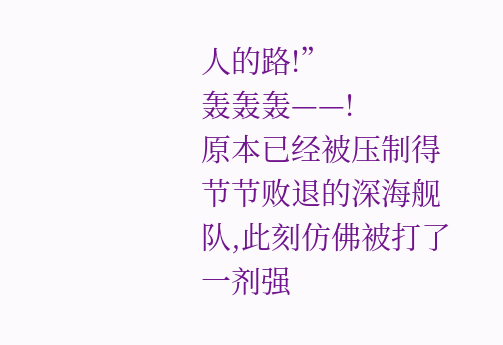人的路!”
轰轰轰——!
原本已经被压制得节节败退的深海舰队,此刻仿佛被打了一剂强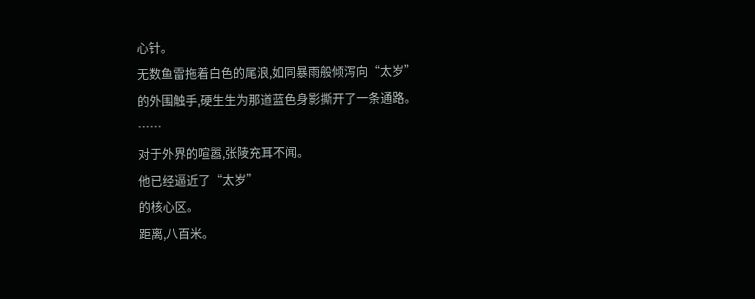心针。
无数鱼雷拖着白色的尾浪,如同暴雨般倾泻向“太岁”
的外围触手,硬生生为那道蓝色身影撕开了一条通路。
……
对于外界的喧嚣,张陵充耳不闻。
他已经逼近了“太岁”
的核心区。
距离,八百米。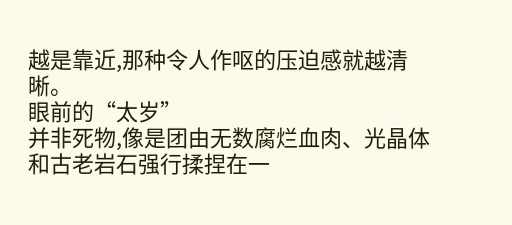越是靠近,那种令人作呕的压迫感就越清晰。
眼前的“太岁”
并非死物,像是团由无数腐烂血肉、光晶体和古老岩石强行揉捏在一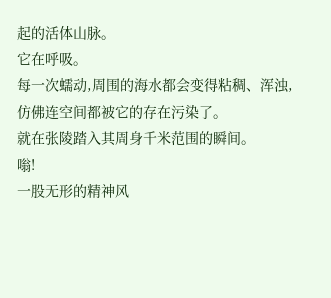起的活体山脉。
它在呼吸。
每一次蠕动,周围的海水都会变得粘稠、浑浊,仿佛连空间都被它的存在污染了。
就在张陵踏入其周身千米范围的瞬间。
嗡!
一股无形的精神风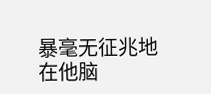暴毫无征兆地在他脑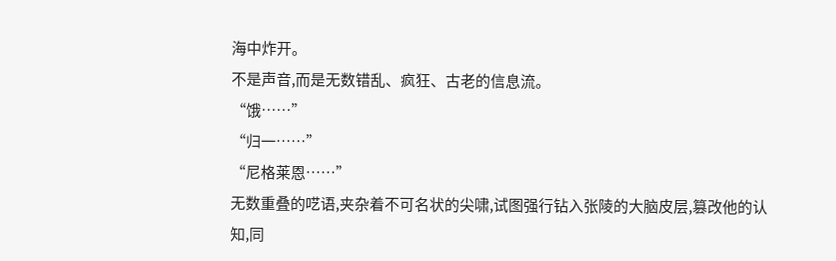海中炸开。
不是声音,而是无数错乱、疯狂、古老的信息流。
“饿……”
“归一……”
“尼格莱恩……”
无数重叠的呓语,夹杂着不可名状的尖啸,试图强行钻入张陵的大脑皮层,篡改他的认知,同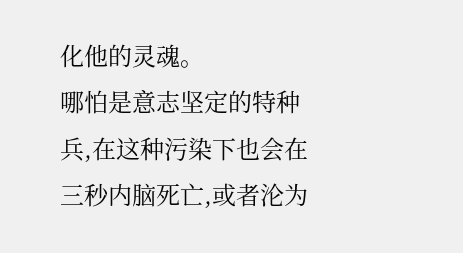化他的灵魂。
哪怕是意志坚定的特种兵,在这种污染下也会在三秒内脑死亡,或者沦为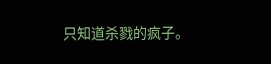只知道杀戮的疯子。